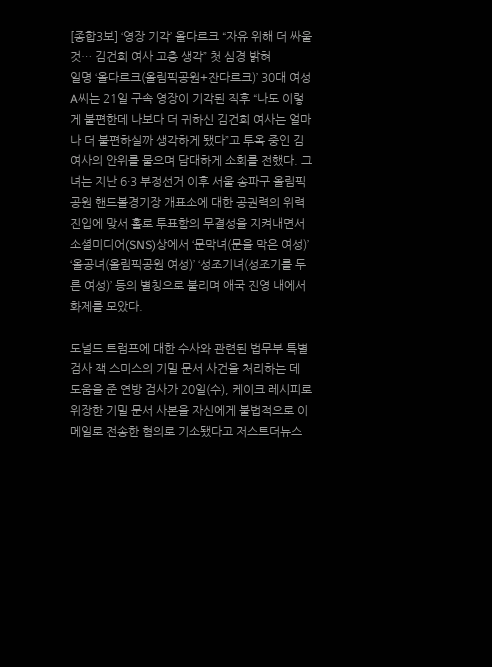[종합3보] ‘영장 기각’ 올다르크 “자유 위해 더 싸울 것… 김건희 여사 고충 생각” 첫 심경 밝혀
일명 ‘올다르크(올림픽공원+잔다르크)’ 30대 여성 A씨는 21일 구속 영장이 기각된 직후 “나도 이렇게 불편한데 나보다 더 귀하신 김건희 여사는 얼마나 더 불편하실까 생각하게 됐다”고 투옥 중인 김 여사의 안위를 물으며 담대하게 소회를 전했다. 그녀는 지난 6·3 부정선거 이후 서울 송파구 올림픽공원 핸드볼경기장 개표소에 대한 공권력의 위력 진입에 맞서 홀로 투표함의 무결성을 지켜내면서 소셜미디어(SNS)상에서 ‘문막녀(문을 막은 여성)’ ‘올공녀(올림픽공원 여성)’ ‘성조기녀(성조기를 두른 여성)’ 등의 별칭으로 불리며 애국 진영 내에서 화제를 모았다.

도널드 트럼프에 대한 수사와 관련된 법무부 특별검사 잭 스미스의 기밀 문서 사건을 처리하는 데 도움을 준 연방 검사가 20일(수), 케이크 레시피로 위장한 기밀 문서 사본을 자신에게 불법적으로 이메일로 전송한 혐의로 기소됐다고 저스트더뉴스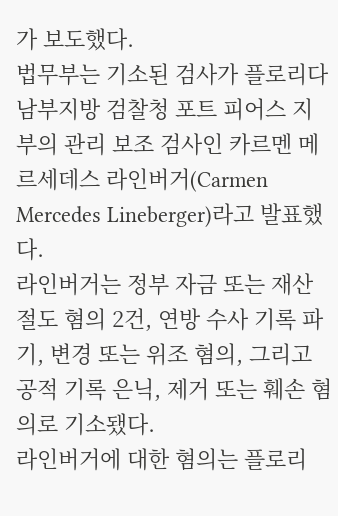가 보도했다.
법무부는 기소된 검사가 플로리다 남부지방 검찰청 포트 피어스 지부의 관리 보조 검사인 카르멘 메르세데스 라인버거(Carmen Mercedes Lineberger)라고 발표했다.
라인버거는 정부 자금 또는 재산 절도 혐의 2건, 연방 수사 기록 파기, 변경 또는 위조 혐의, 그리고 공적 기록 은닉, 제거 또는 훼손 혐의로 기소됐다.
라인버거에 대한 혐의는 플로리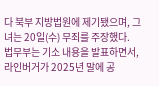다 북부 지방법원에 제기됐으며, 그녀는 20일(수) 무죄를 주장했다.
법무부는 기소 내용을 발표하면서, 라인버거가 2025년 말에 공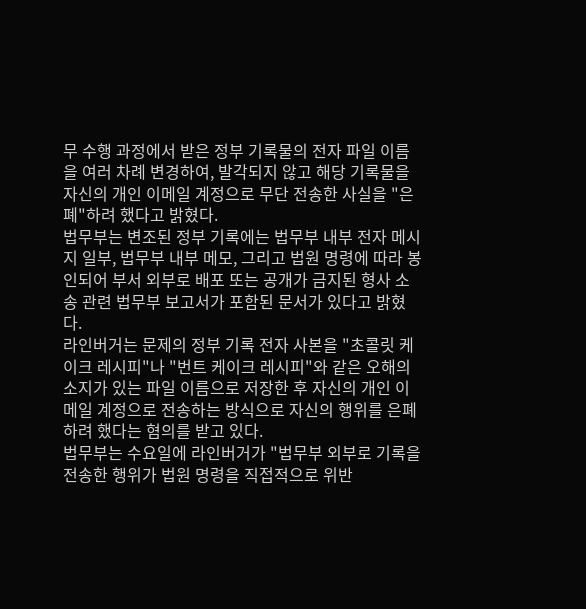무 수행 과정에서 받은 정부 기록물의 전자 파일 이름을 여러 차례 변경하여, 발각되지 않고 해당 기록물을 자신의 개인 이메일 계정으로 무단 전송한 사실을 "은폐"하려 했다고 밝혔다.
법무부는 변조된 정부 기록에는 법무부 내부 전자 메시지 일부, 법무부 내부 메모, 그리고 법원 명령에 따라 봉인되어 부서 외부로 배포 또는 공개가 금지된 형사 소송 관련 법무부 보고서가 포함된 문서가 있다고 밝혔다.
라인버거는 문제의 정부 기록 전자 사본을 "초콜릿 케이크 레시피"나 "번트 케이크 레시피"와 같은 오해의 소지가 있는 파일 이름으로 저장한 후 자신의 개인 이메일 계정으로 전송하는 방식으로 자신의 행위를 은폐하려 했다는 혐의를 받고 있다.
법무부는 수요일에 라인버거가 "법무부 외부로 기록을 전송한 행위가 법원 명령을 직접적으로 위반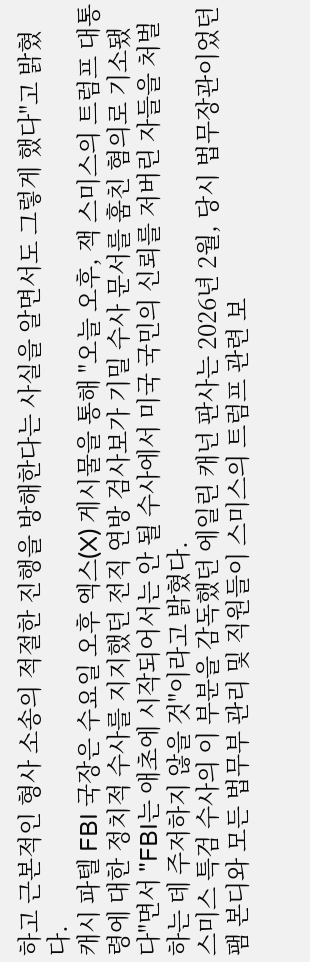하고 근본적인 형사 소송의 적절한 진행을 방해한다는 사실을 알면서도 그렇게 했다"고 밝혔다.
캐시 파텔 FBI 국장은 수요일 오후 엑스(X) 게시물을 통해 "오늘 오후, 잭 스미스의 트럼프 대통령에 대한 정치적 수사를 지지했던 전직 연방 검사보가 기밀 수사 문서를 훔친 혐의로 기소됐다"면서 "FBI는 애초에 시작되어서는 안 될 수사에서 미국 국민의 신뢰를 저버린 자들을 처벌하는 데 주저하지 않을 것"이라고 밝혔다.
스미스 특검 수사의 이 부분을 감독했던 에일린 캐넌 판사는 2026년 2월, 당시 법무장관이었던 팸 본디와 모든 법무부 관리 및 직원들이 스미스의 트럼프 관련 보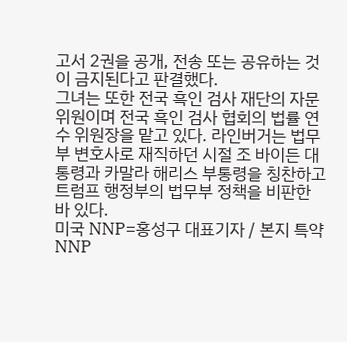고서 2권을 공개, 전송 또는 공유하는 것이 금지된다고 판결했다.
그녀는 또한 전국 흑인 검사 재단의 자문위원이며 전국 흑인 검사 협회의 법률 연수 위원장을 맡고 있다. 라인버거는 법무부 변호사로 재직하던 시절 조 바이든 대통령과 카말라 해리스 부통령을 칭찬하고 트럼프 행정부의 법무부 정책을 비판한 바 있다.
미국 NNP=홍성구 대표기자 / 본지 특약 NNP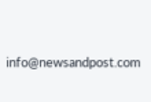info@newsandpost.com